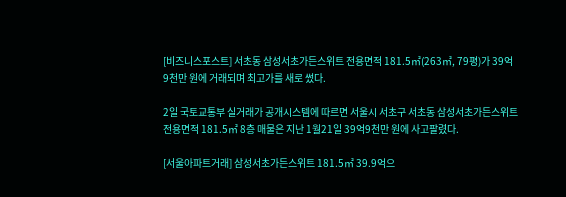[비즈니스포스트] 서초동 삼성서초가든스위트 전용면적 181.5㎡(263㎡, 79평)가 39억9천만 원에 거래되며 최고가를 새로 썼다.

2일 국토교통부 실거래가 공개시스템에 따르면 서울시 서초구 서초동 삼성서초가든스위트 전용면적 181.5㎡ 8층 매물은 지난 1월21일 39억9천만 원에 사고팔렸다.

[서울아파트거래] 삼성서초가든스위트 181.5㎡ 39.9억으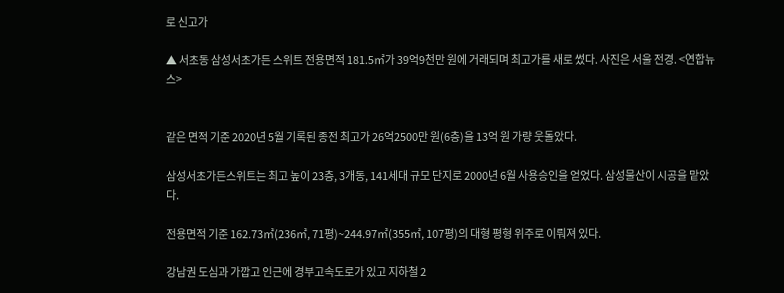로 신고가

▲ 서초동 삼성서초가든 스위트 전용면적 181.5㎡가 39억9천만 원에 거래되며 최고가를 새로 썼다. 사진은 서울 전경. <연합뉴스>


같은 면적 기준 2020년 5월 기록된 종전 최고가 26억2500만 원(6층)을 13억 원 가량 웃돌았다.

삼성서초가든스위트는 최고 높이 23층, 3개동, 141세대 규모 단지로 2000년 6월 사용승인을 얻었다. 삼성물산이 시공을 맡았다.

전용면적 기준 162.73㎡(236㎡, 71평)~244.97㎡(355㎡, 107평)의 대형 평형 위주로 이뤄져 있다.

강남권 도심과 가깝고 인근에 경부고속도로가 있고 지하철 2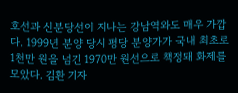호선과 신분당선이 지나는 강남역와도 매우 가깝다. 1999년 분양 당시 평당 분양가가 국내 최초로 1천만 원을 넘긴 1970만 원선으로 책정돼 화제를 모았다. 김환 기자